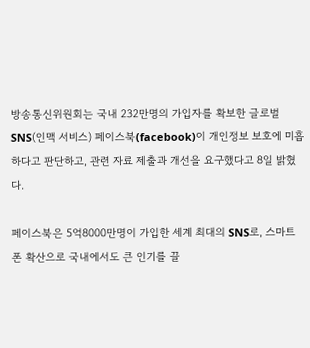방송통신위원회는 국내 232만명의 가입자를 확보한 글로벌 SNS(인맥 서비스) 페이스북(facebook)이 개인정보 보호에 미흡하다고 판단하고, 관련 자료 제출과 개선을 요구했다고 8일 밝혔다.

페이스북은 5억8000만명이 가입한 세계 최대의 SNS로, 스마트폰 확산으로 국내에서도 큰 인기를 끌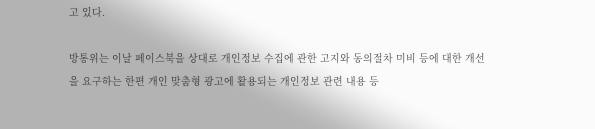고 있다.

방통위는 이날 페이스북을 상대로 개인정보 수집에 관한 고지와 동의절차 미비 등에 대한 개선을 요구하는 한편 개인 맞춤형 광고에 활용되는 개인정보 관련 내용 등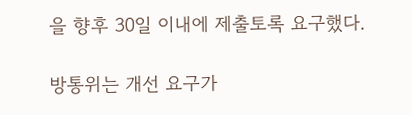을 향후 30일 이내에 제출토록 요구했다.

방통위는 개선 요구가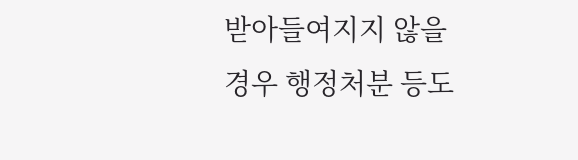받아들여지지 않을 경우 행정처분 등도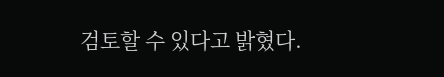검토할 수 있다고 밝혔다.